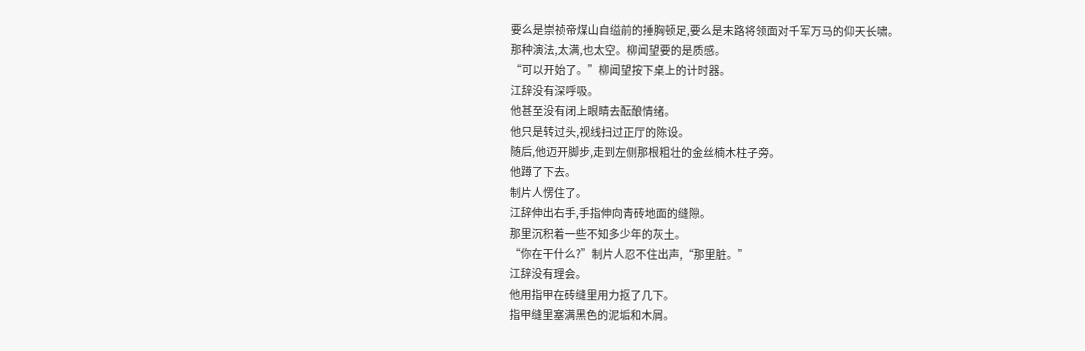要么是崇祯帝煤山自缢前的捶胸顿足,要么是末路将领面对千军万马的仰天长啸。
那种演法,太满,也太空。柳闻望要的是质感。
“可以开始了。”柳闻望按下桌上的计时器。
江辞没有深呼吸。
他甚至没有闭上眼睛去酝酿情绪。
他只是转过头,视线扫过正厅的陈设。
随后,他迈开脚步,走到左侧那根粗壮的金丝楠木柱子旁。
他蹲了下去。
制片人愣住了。
江辞伸出右手,手指伸向青砖地面的缝隙。
那里沉积着一些不知多少年的灰土。
“你在干什么?”制片人忍不住出声,“那里脏。”
江辞没有理会。
他用指甲在砖缝里用力抠了几下。
指甲缝里塞满黑色的泥垢和木屑。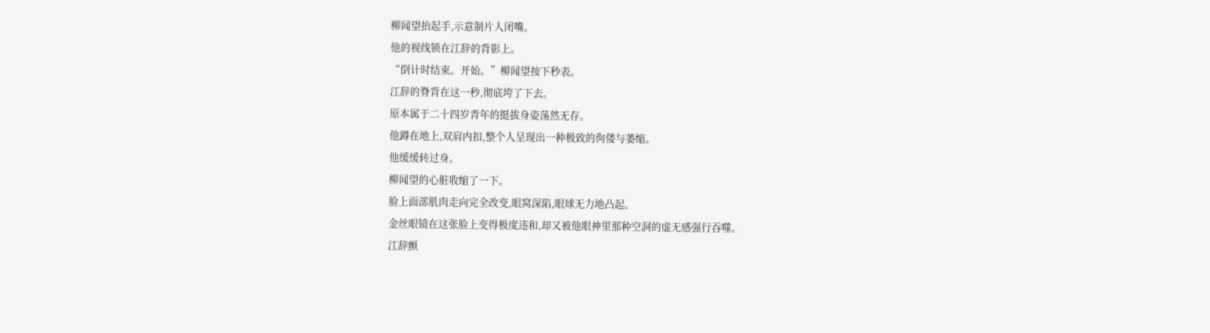柳闻望抬起手,示意制片人闭嘴。
他的视线锁在江辞的背影上。
“倒计时结束。开始。”柳闻望按下秒表。
江辞的脊背在这一秒,彻底垮了下去。
原本属于二十四岁青年的挺拔身姿荡然无存。
他蹲在地上,双肩内扣,整个人呈现出一种极致的佝偻与萎缩。
他缓缓转过身。
柳闻望的心脏收缩了一下。
脸上面部肌肉走向完全改变,眼窝深陷,眼球无力地凸起。
金丝眼镜在这张脸上变得极度违和,却又被他眼神里那种空洞的虚无感强行吞噬。
江辞颤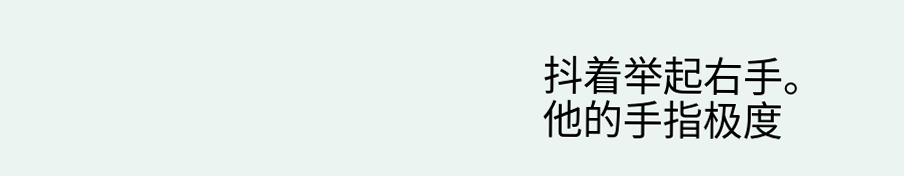抖着举起右手。
他的手指极度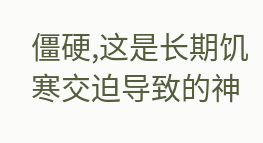僵硬,这是长期饥寒交迫导致的神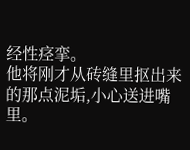经性痉挛。
他将刚才从砖缝里抠出来的那点泥垢,小心送进嘴里。